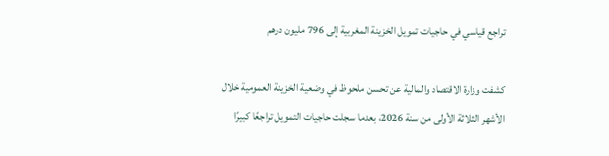تراجع قياسي في حاجيات تمويل الخزينة المغربية إلى 796 مليون درهم

كشفت وزارة الاقتصاد والمالية عن تحسن ملحوظ في وضعية الخزينة العمومية خلال الأشهر الثلاثة الأولى من سنة 2026، بعدما سجلت حاجيات التمويل تراجعًا كبيرًا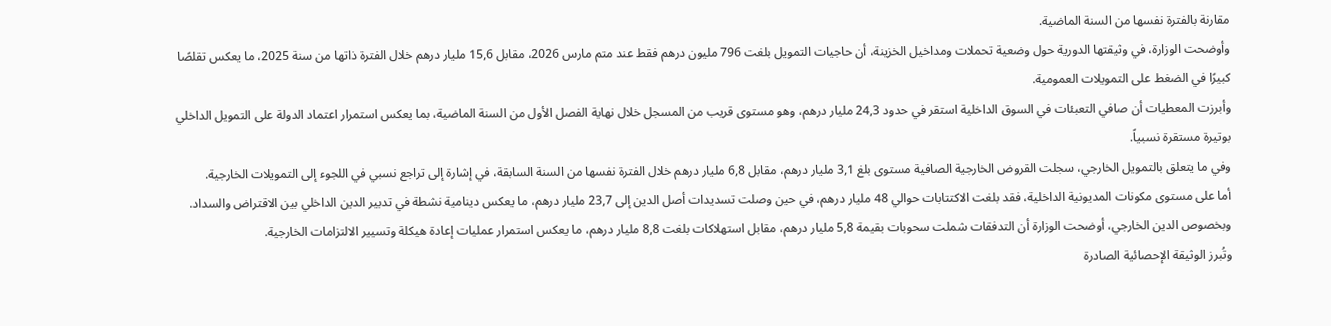مقارنة بالفترة نفسها من السنة الماضية.
وأوضحت الوزارة، في وثيقتها الدورية حول وضعية تحملات ومداخيل الخزينة، أن حاجيات التمويل بلغت 796 مليون درهم فقط عند متم مارس 2026، مقابل 15,6 مليار درهم خلال الفترة ذاتها من سنة 2025، ما يعكس تقلصًا كبيرًا في الضغط على التمويلات العمومية.
وأبرزت المعطيات أن صافي التعبئات في السوق الداخلية استقر في حدود 24,3 مليار درهم، وهو مستوى قريب من المسجل خلال نهاية الفصل الأول من السنة الماضية، بما يعكس استمرار اعتماد الدولة على التمويل الداخلي بوتيرة مستقرة نسبياً.
وفي ما يتعلق بالتمويل الخارجي، سجلت القروض الخارجية الصافية مستوى بلغ 3,1 مليار درهم، مقابل 6,8 مليار درهم خلال الفترة نفسها من السنة السابقة، في إشارة إلى تراجع نسبي في اللجوء إلى التمويلات الخارجية.
أما على مستوى مكونات المديونية الداخلية، فقد بلغت الاكتتابات حوالي 48 مليار درهم، في حين وصلت تسديدات أصل الدين إلى 23,7 مليار درهم، ما يعكس دينامية نشطة في تدبير الدين الداخلي بين الاقتراض والسداد.
وبخصوص الدين الخارجي، أوضحت الوزارة أن التدفقات شملت سحوبات بقيمة 5,8 مليار درهم، مقابل استهلاكات بلغت 8,8 مليار درهم، ما يعكس استمرار عمليات إعادة هيكلة وتسيير الالتزامات الخارجية.
وتُبرز الوثيقة الإحصائية الصادرة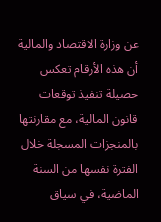عن وزارة الاقتصاد والمالية أن هذه الأرقام تعكس حصيلة تنفيذ توقعات قانون المالية، مع مقارنتها بالمنجزات المسجلة خلال الفترة نفسها من السنة الماضية، في سياق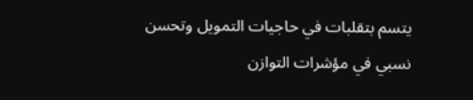يتسم بتقلبات في حاجيات التمويل وتحسن نسبي في مؤشرات التوازن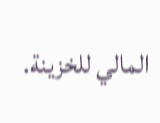المالي للخزينة.